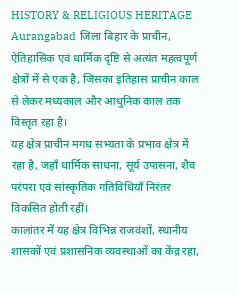HISTORY & RELIGIOUS HERITAGE
Aurangabad जिला बिहार के प्राचीन, ऐतिहासिक एवं धार्मिक दृष्टि से अत्यंत महत्वपूर्ण क्षेत्रों में से एक है, जिसका इतिहास प्राचीन काल से लेकर मध्यकाल और आधुनिक काल तक विस्तृत रहा है।
यह क्षेत्र प्राचीन मगध सभ्यता के प्रभाव क्षेत्र में रहा है, जहाँ धार्मिक साधना, सूर्य उपासना, शैव परंपरा एवं सांस्कृतिक गतिविधियाँ निरंतर विकसित होती रहीं।
कालांतर में यह क्षेत्र विभिन्न राजवंशों, स्थानीय शासकों एवं प्रशासनिक व्यवस्थाओं का केंद्र रहा,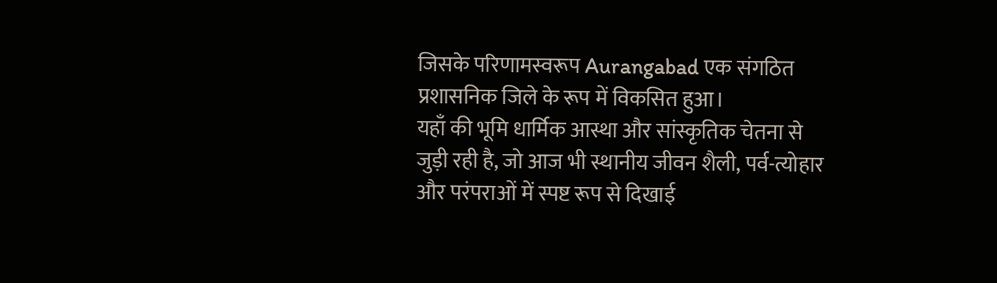जिसके परिणामस्वरूप Aurangabad एक संगठित प्रशासनिक जिले के रूप में विकसित हुआ।
यहाँ की भूमि धार्मिक आस्था और सांस्कृतिक चेतना से जुड़ी रही है, जो आज भी स्थानीय जीवन शैली, पर्व-त्योहार और परंपराओं में स्पष्ट रूप से दिखाई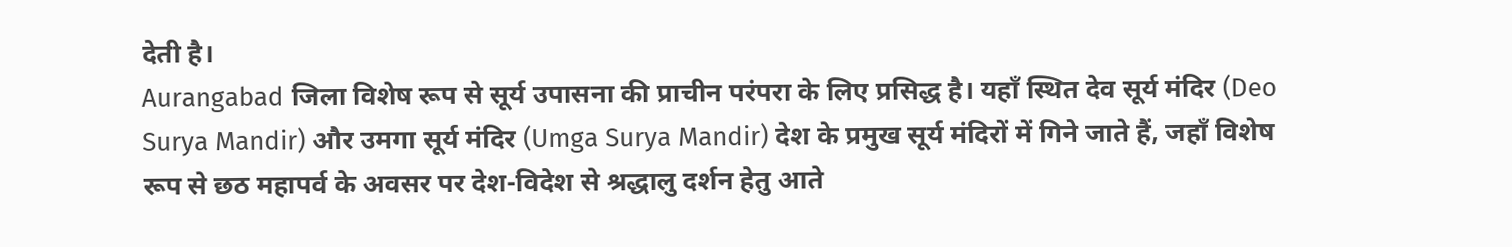देती है।
Aurangabad जिला विशेष रूप से सूर्य उपासना की प्राचीन परंपरा के लिए प्रसिद्ध है। यहाँ स्थित देव सूर्य मंदिर (Deo Surya Mandir) और उमगा सूर्य मंदिर (Umga Surya Mandir) देश के प्रमुख सूर्य मंदिरों में गिने जाते हैं, जहाँ विशेष रूप से छठ महापर्व के अवसर पर देश-विदेश से श्रद्धालु दर्शन हेतु आते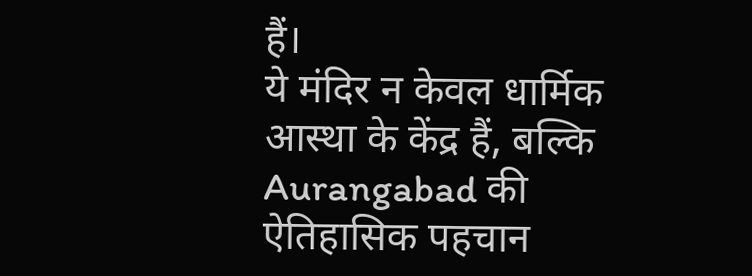हैं।
ये मंदिर न केवल धार्मिक आस्था के केंद्र हैं, बल्कि Aurangabad की ऐतिहासिक पहचान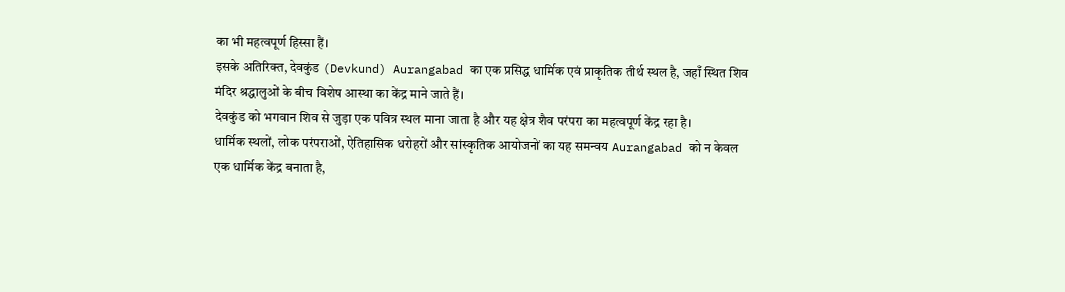का भी महत्वपूर्ण हिस्सा हैं।
इसके अतिरिक्त, देवकुंड (Devkund) Aurangabad का एक प्रसिद्ध धार्मिक एवं प्राकृतिक तीर्थ स्थल है, जहाँ स्थित शिव मंदिर श्रद्धालुओं के बीच विशेष आस्था का केंद्र माने जाते हैं।
देवकुंड को भगवान शिव से जुड़ा एक पवित्र स्थल माना जाता है और यह क्षेत्र शैव परंपरा का महत्वपूर्ण केंद्र रहा है।
धार्मिक स्थलों, लोक परंपराओं, ऐतिहासिक धरोहरों और सांस्कृतिक आयोजनों का यह समन्वय Aurangabad को न केवल एक धार्मिक केंद्र बनाता है,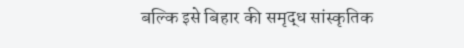बल्कि इसे बिहार की समृद्ध सांस्कृतिक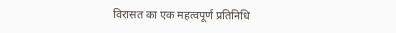विरासत का एक महत्वपूर्ण प्रतिनिधि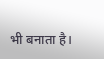भी बनाता है।